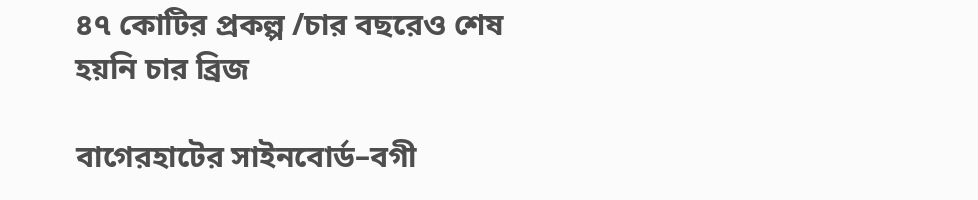৪৭ কোটির প্রকল্প /চার বছরেও শেষ হয়নি চার ব্রিজ

বাগেরহাটের সাইনবোর্ড–বগী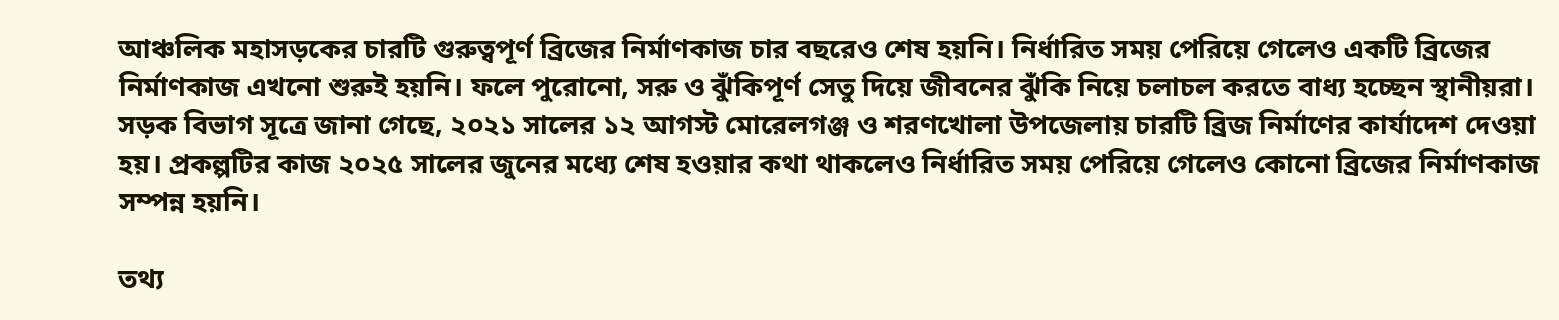আঞ্চলিক মহাসড়কের চারটি গুরুত্বপূর্ণ ব্রিজের নির্মাণকাজ চার বছরেও শেষ হয়নি। নির্ধারিত সময় পেরিয়ে গেলেও একটি ব্রিজের নির্মাণকাজ এখনো শুরুই হয়নি। ফলে পুরোনো, সরু ও ঝুঁকিপূর্ণ সেতু দিয়ে জীবনের ঝুঁকি নিয়ে চলাচল করতে বাধ্য হচ্ছেন স্থানীয়রা।
সড়ক বিভাগ সূত্রে জানা গেছে, ২০২১ সালের ১২ আগস্ট মোরেলগঞ্জ ও শরণখোলা উপজেলায় চারটি ব্রিজ নির্মাণের কার্যাদেশ দেওয়া হয়। প্রকল্পটির কাজ ২০২৫ সালের জুনের মধ্যে শেষ হওয়ার কথা থাকলেও নির্ধারিত সময় পেরিয়ে গেলেও কোনো ব্রিজের নির্মাণকাজ সম্পন্ন হয়নি।

তথ্য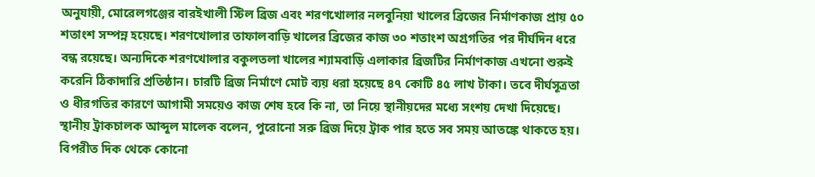অনুযায়ী, মোরেলগঞ্জের বারইখালী স্টিল ব্রিজ এবং শরণখোলার নলবুনিয়া খালের ব্রিজের নির্মাণকাজ প্রায় ৫০ শতাংশ সম্পন্ন হয়েছে। শরণখোলার তাফালবাড়ি খালের ব্রিজের কাজ ৩০ শতাংশ অগ্রগতির পর দীর্ঘদিন ধরে বন্ধ রয়েছে। অন্যদিকে শরণখোলার বকুলতলা খালের শ্যামবাড়ি এলাকার ব্রিজটির নির্মাণকাজ এখনো শুরুই করেনি ঠিকাদারি প্রতিষ্ঠান। চারটি ব্রিজ নির্মাণে মোট ব্যয় ধরা হয়েছে ৪৭ কোটি ৪৫ লাখ টাকা। তবে দীর্ঘসূত্রতা ও ধীরগতির কারণে আগামী সময়েও কাজ শেষ হবে কি না, তা নিয়ে স্থানীয়দের মধ্যে সংশয় দেখা দিয়েছে।
স্থানীয় ট্রাকচালক আব্দুল মালেক বলেন, পুরোনো সরু ব্রিজ দিয়ে ট্রাক পার হতে সব সময় আতঙ্কে থাকতে হয়। বিপরীত দিক থেকে কোনো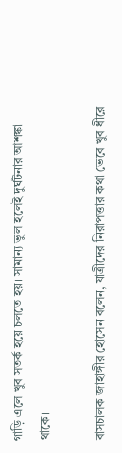গাড়ি এলে খুব সতর্ক হয়ে চলতে হয়। সামান্য ভুল হলেই দুর্ঘটনার আশঙ্কা থাকে।

বাসচালক জাহাঙ্গীর হোসেন বলেন, যাত্রীদের নিরাপত্তার কথা ভেবে খুব ধীরে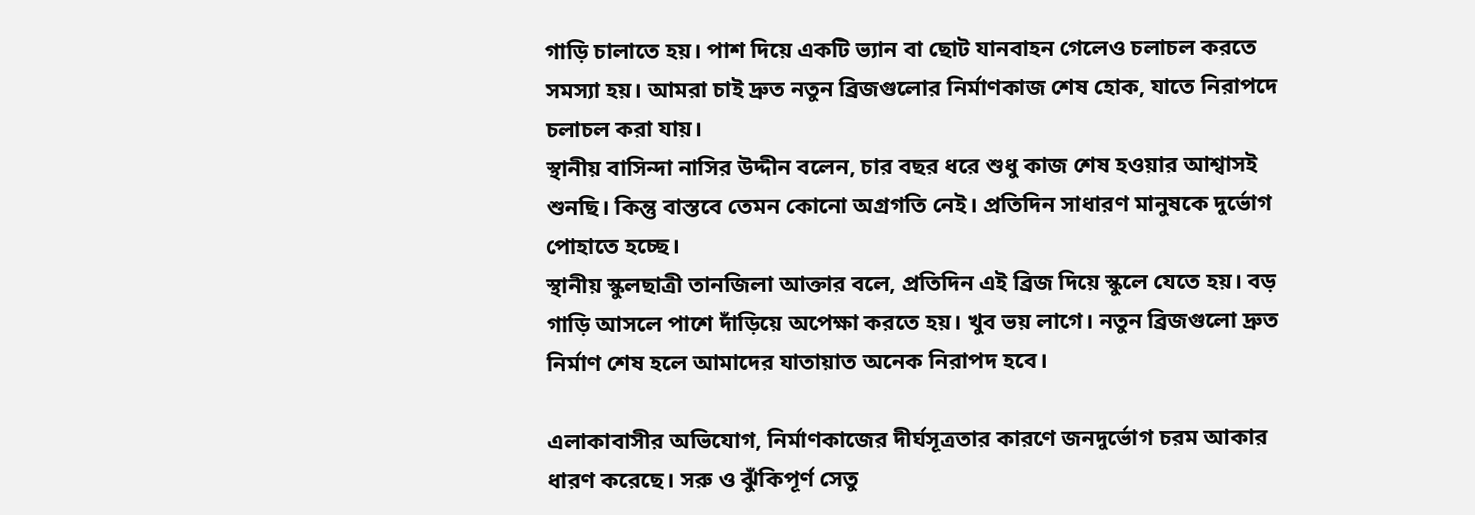গাড়ি চালাতে হয়। পাশ দিয়ে একটি ভ্যান বা ছোট যানবাহন গেলেও চলাচল করতে সমস্যা হয়। আমরা চাই দ্রুত নতুন ব্রিজগুলোর নির্মাণকাজ শেষ হোক, যাতে নিরাপদে চলাচল করা যায়।
স্থানীয় বাসিন্দা নাসির উদ্দীন বলেন, চার বছর ধরে শুধু কাজ শেষ হওয়ার আশ্বাসই শুনছি। কিন্তু বাস্তবে তেমন কোনো অগ্রগতি নেই। প্রতিদিন সাধারণ মানুষকে দুর্ভোগ পোহাতে হচ্ছে।
স্থানীয় স্কুলছাত্রী তানজিলা আক্তার বলে, প্রতিদিন এই ব্রিজ দিয়ে স্কুলে যেতে হয়। বড় গাড়ি আসলে পাশে দাঁড়িয়ে অপেক্ষা করতে হয়। খুব ভয় লাগে। নতুন ব্রিজগুলো দ্রুত নির্মাণ শেষ হলে আমাদের যাতায়াত অনেক নিরাপদ হবে।

এলাকাবাসীর অভিযোগ, নির্মাণকাজের দীর্ঘসূত্রতার কারণে জনদুর্ভোগ চরম আকার ধারণ করেছে। সরু ও ঝুঁকিপূর্ণ সেতু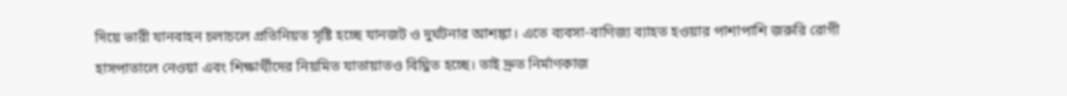দিয়ে ভারী যানবাহন চলাচলে প্রতিনিয়ত সৃষ্টি হচ্ছে যানজট ও দুর্ঘটনার আশঙ্কা। এতে ব্যবসা-বাণিজ্য ব্যাহত হওয়ার পাশাপাশি জরুরি রোগী হাসপাতালে নেওয়া এবং শিক্ষার্থীদের নিয়মিত যাতায়াতও বিঘ্নিত হচ্ছে। তাই দ্রুত নির্মাণকাজ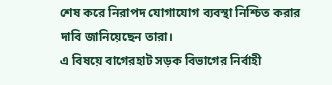শেষ করে নিরাপদ যোগাযোগ ব্যবস্থা নিশ্চিত করার দাবি জানিয়েছেন তারা।
এ বিষয়ে বাগেরহাট সড়ক বিভাগের নির্বাহী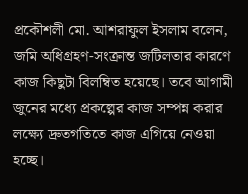প্রকৌশলী মো. আশরাফুল ইসলাম বলেন, জমি অধিগ্রহণ-সংক্রান্ত জটিলতার কারণে কাজ কিছুটা বিলম্বিত হয়েছে। তবে আগামী জুনের মধ্যে প্রকল্পের কাজ সম্পন্ন করার লক্ষ্যে দ্রুতগতিতে কাজ এগিয়ে নেওয়া হচ্ছে।